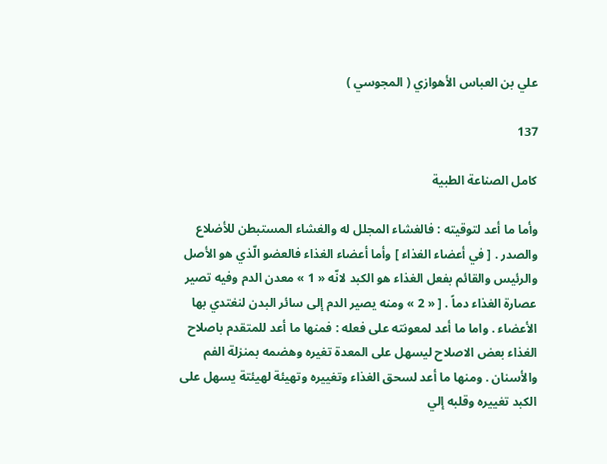علي بن العباس الأهوازي ( المجوسي )

137

كامل الصناعة الطبية

وأما ما أعد لتوقيته : فالغشاء المجلل له والغشاء المستبطن للأضلاع والصدر . [ في أعضاء الغذاء ] وأما أعضاء الغذاء فالعضو الّذي هو الأصل والرئيس والقائم بفعل الغذاء هو الكبد لانّه « 1 » معدن الدم وفيه تصير عصارة الغذاء دماً . [ « 2 » ومنه يصير الدم إلى سائر البدن لنغتدي بها الأعضاء . واما ما أعد لمعونته على فعله : فمنها ما أعد للمتقدم باصلاح الغذاء بعض الاصلاح ليسهل على المعدة تغيره وهضمه بمنزلة الفم والأسنان . ومنها ما أعد لسحق الغذاء وتغييره وتهيئة لهيئتة يسهل على الكبد تغييره وقلبه إلي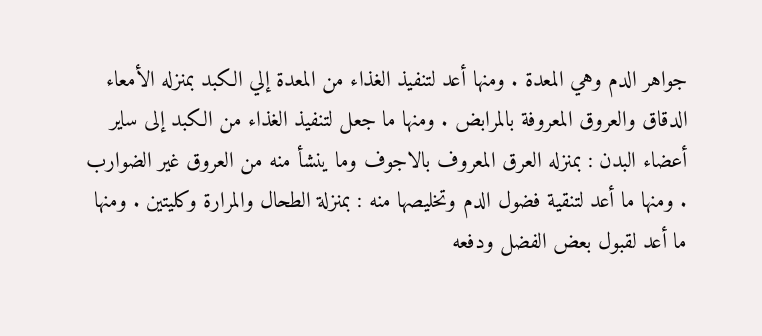جواهر الدم وهي المعدة . ومنها أعد لتنفيذ الغذاء من المعدة إلي الكبد بمنزله الأمعاء الدقاق والعروق المعروفة بالمرابض . ومنها ما جعل لتنفيذ الغذاء من الكبد إلى ساير أعضاء البدن : بمنزله العرق المعروف بالاجوف وما ينشأ منه من العروق غير الضوارب . ومنها ما أعد لتنقية فضول الدم وتخليصها منه : بمنزلة الطحال والمرارة وكليتين . ومنها ما أعد لقبول بعض الفضل ودفعه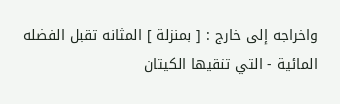واخراجه إلى خارج : [ بمنزلة ] المثانه تقبل الفضله المائية - التي تنقيها الكيتان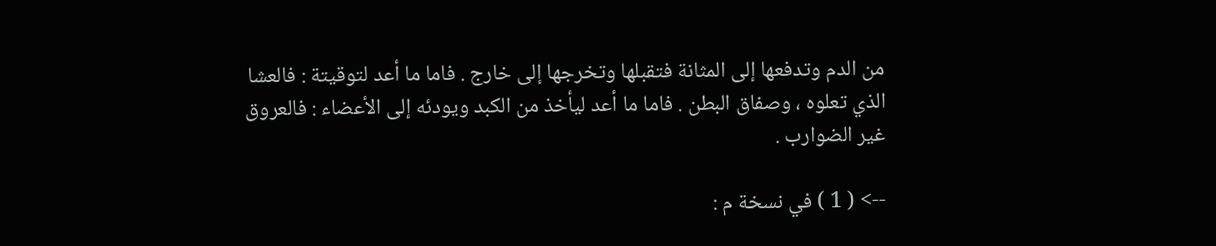من الدم وتدفعها إلى المثانة فتقبلها وتخرجها إلى خارج . فاما ما أعد لتوقيتة : فالعشا الذي تعلوه ، وصفاق البطن . فاما ما أعد ليأخذ من الكبد ويودئه إلى الأعضاء : فالعروق غير الضوارب .

--> ( 1 ) في نسخة م :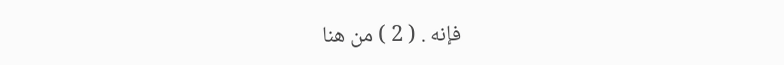فإنه . ( 2 ) من هنا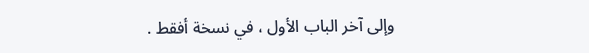وإلى آخر الباب الأول ، في نسخة أفقط .